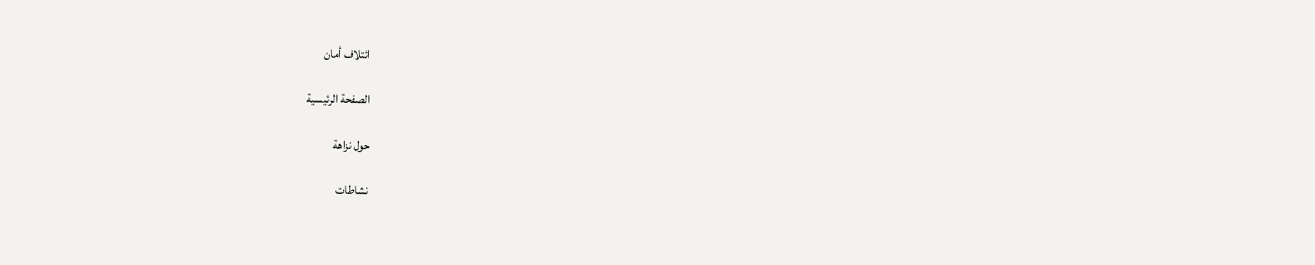ائتلاف أمان

الصفحة الرئيسية

حول نزاهة

نشاطات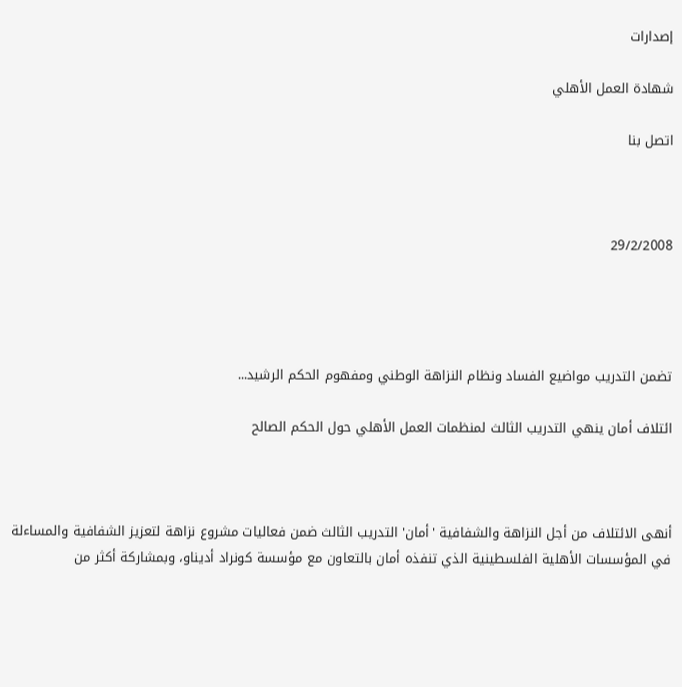إصدارات

شهادة العمل الأهلي

اتصل بنا



29/2/2008




تضمن التدريب مواضيع الفساد ونظام النزاهة الوطني ومفهوم الحكم الرشيد...

ائتلاف أمان ينهي التدريب الثالث لمنظمات العمل الأهلي حول الحكم الصالح



أنهى الائتلاف من أجل النزاهة والشفافية 'أمان' التدريب الثالث ضمن فعاليات مشروع نزاهة لتعزيز الشفافية والمساءلة في المؤسسات الأهلية الفلسطينية الذي تنفذه أمان بالتعاون مع مؤسسة كونراد أديناو، وبمشاركة أكثر من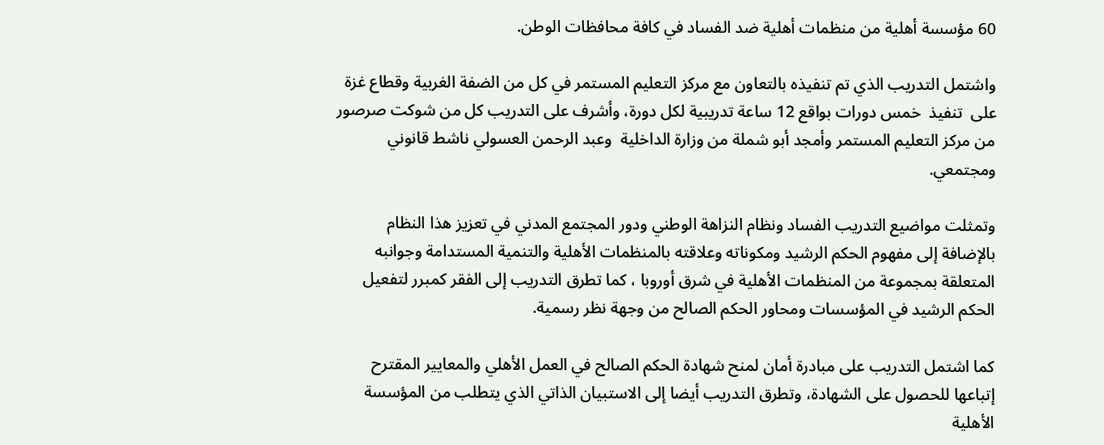60 مؤسسة أهلية من منظمات أهلية ضد الفساد في كافة محافظات الوطن.

واشتمل التدريب الذي تم تنفيذه بالتعاون مع مركز التعليم المستمر في كل من الضفة الغربية وقطاع غزة على  تنفيذ  خمس دورات بواقع 12 ساعة تدريبية لكل دورة، وأشرف على التدريب كل من شوكت صرصور من مركز التعليم المستمر وأمجد أبو شملة من وزارة الداخلية  وعبد الرحمن العسولي ناشط قانوني ومجتمعي.

وتمثلت مواضيع التدريب الفساد ونظام النزاهة الوطني ودور المجتمع المدني في تعزيز هذا النظام بالإضافة إلى مفهوم الحكم الرشيد ومكوناته وعلاقته بالمنظمات الأهلية والتنمية المستدامة وجوانبه المتعلقة بمجموعة من المنظمات الأهلية في شرق أوروبا ، كما تطرق التدريب إلى الفقر كمبرر لتفعيل الحكم الرشيد في المؤسسات ومحاور الحكم الصالح من وجهة نظر رسمية.

كما اشتمل التدريب على مبادرة أمان لمنح شهادة الحكم الصالح في العمل الأهلي والمعايير المقترح إتباعها للحصول على الشهادة، وتطرق التدريب أيضا إلى الاستبيان الذاتي الذي يتطلب من المؤسسة الأهلية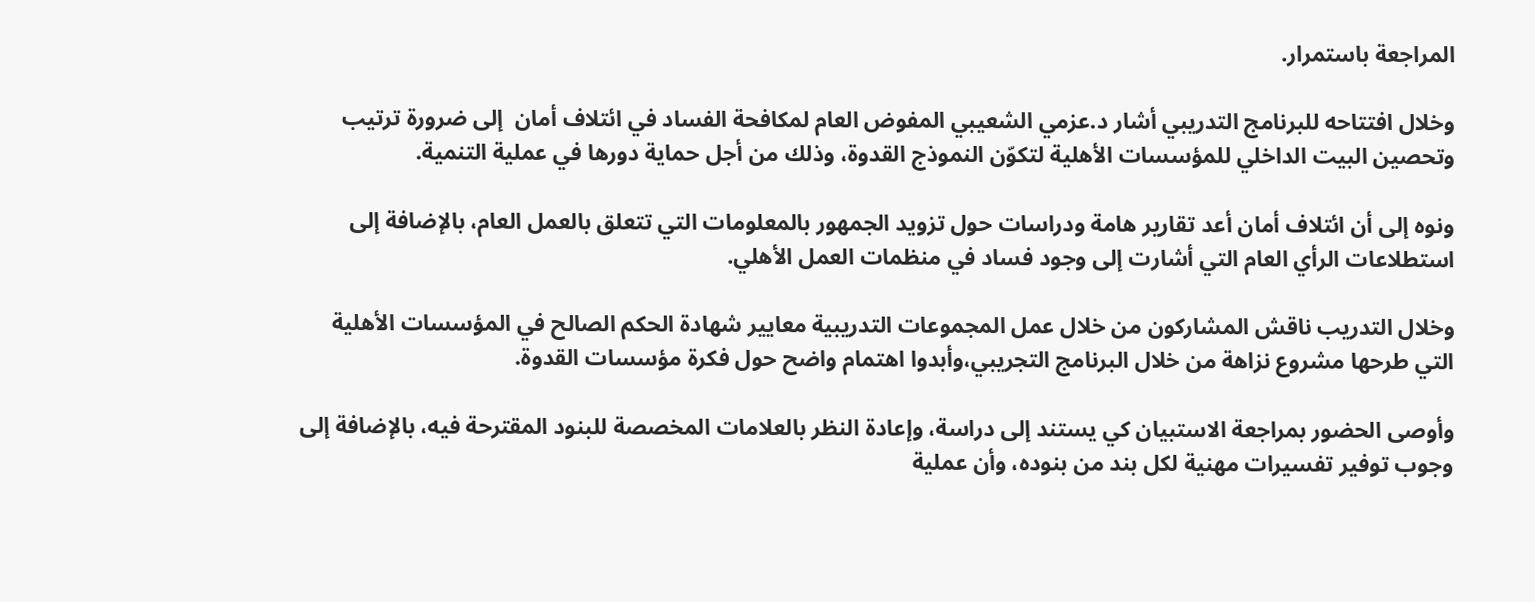المراجعة باستمرار.

وخلال افتتاحه للبرنامج التدريبي أشار د.عزمي الشعيبي المفوض العام لمكافحة الفساد في ائتلاف أمان  إلى ضرورة ترتيب وتحصين البيت الداخلي للمؤسسات الأهلية لتكوّن النموذج القدوة، وذلك من أجل حماية دورها في عملية التنمية.

ونوه إلى أن ائتلاف أمان أعد تقارير هامة ودراسات حول تزويد الجمهور بالمعلومات التي تتعلق بالعمل العام، بالإضافة إلى استطلاعات الرأي العام التي أشارت إلى وجود فساد في منظمات العمل الأهلي.

وخلال التدريب ناقش المشاركون من خلال عمل المجموعات التدريبية معايير شهادة الحكم الصالح في المؤسسات الأهلية التي طرحها مشروع نزاهة من خلال البرنامج التجريبي،وأبدوا اهتمام واضح حول فكرة مؤسسات القدوة.

وأوصى الحضور بمراجعة الاستبيان كي يستند إلى دراسة، وإعادة النظر بالعلامات المخصصة للبنود المقترحة فيه، بالإضافة إلى وجوب توفير تفسيرات مهنية لكل بند من بنوده، وأن عملية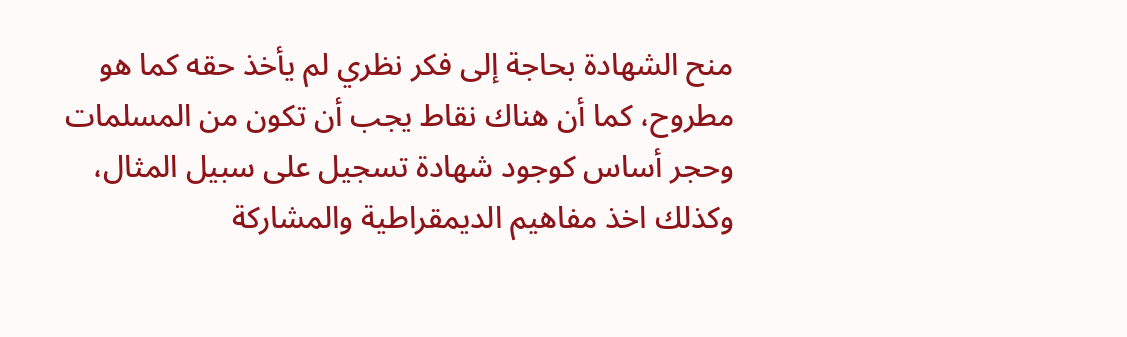منح الشهادة بحاجة إلى فكر نظري لم يأخذ حقه كما هو مطروح، كما أن هناك نقاط يجب أن تكون من المسلمات وحجر أساس كوجود شهادة تسجيل على سبيل المثال، وكذلك اخذ مفاهيم الديمقراطية والمشاركة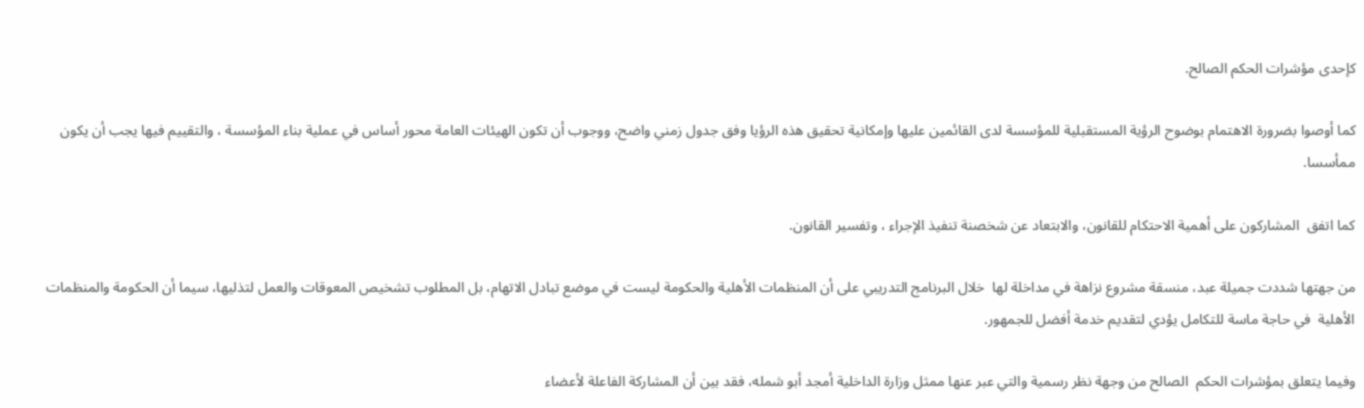كإحدى مؤشرات الحكم الصالح.

كما أوصوا بضرورة الاهتمام بوضوح الرؤية المستقبلية للمؤسسة لدى القائمين عليها وإمكانية تحقيق هذه الرؤيا وفق جدول زمني واضح، ووجوب أن تكون الهيئات العامة محور أساس في عملية بناء المؤسسة ، والتقييم فيها يجب أن يكون ممأسسا.

كما اتفق  المشاركون على أهمية الاحتكام للقانون، والابتعاد عن شخصنة تنفيذ الإجراء ، وتفسير القانون.

من جهتها شددت جميلة عبد، منسقة مشروع نزاهة في مداخلة لها  خلال البرنامج التدريبي على أن المنظمات الأهلية والحكومة ليست في موضع تبادل الاتهام، بل المطلوب تشخيص المعوقات والعمل لتذليها، سيما أن الحكومة والمنظمات الأهلية  في حاجة ماسة للتكامل يؤدي لتقديم خدمة أفضل للجمهور.

وفيما يتعلق بمؤشرات الحكم  الصالح من وجهة نظر رسمية والتي عبر عنها ممثل وزارة الداخلية أمجد أبو شمله، فقد بين أن المشاركة الفاعلة لأعضاء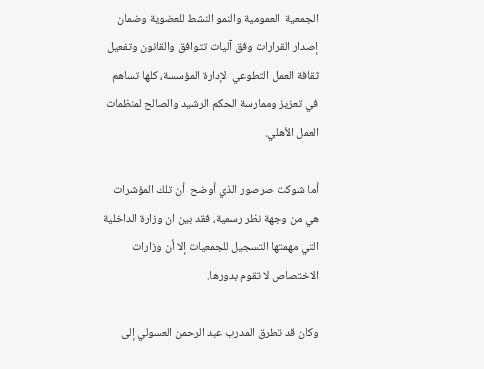الجمعية  العمومية والنمو النشط للعضوية وضمان إصدار القرارات وفق آليات تتوافق والقانون وتفعيل ثقافة العمل التطوعي  لإدارة المؤسسة، كلها تساهم في تعزيز وممارسة الحكم الرشيد والصالح لمنظمات العمل الأهلي.

أما شوكت صرصور الذي أوضح  أن تلك المؤشرات هي من وجهة نظر رسمية، فقد بين ان وزارة الداخلية التي مهمتها التسجيل للجمعيات إلا أن وزارات الاختصاص لا تقوم بدورها.

وكان قد تطرق المدرب عبد الرحمن العسولي إلى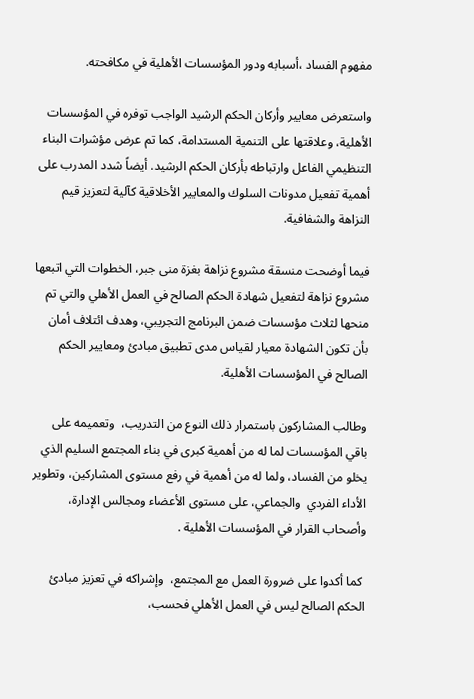مفهوم الفساد ،أسبابه ودور المؤسسات الأهلية في مكافحته.

واستعرض معايير وأركان الحكم الرشيد الواجب توفره في المؤسسات الأهلية، وعلاقتها على التنمية المستدامة، كما تم عرض مؤشرات البناء التنظيمي الفاعل وارتباطه بأركان الحكم الرشيد. أيضاً شدد المدرب على أهمية تفعيل مدونات السلوك والمعايير الأخلاقية كآلية لتعزيز قيم النزاهة والشفافية.

فيما أوضحت منسقة مشروع نزاهة بغزة منى جبر، الخطوات التي اتبعها مشروع نزاهة لتفعيل شهادة الحكم الصالح في العمل الأهلي والتي تم منحها لثلاث مؤسسات ضمن البرنامج التجريبي، وهدف ائتلاف أمان بأن تكون الشهادة معيار لقياس مدى تطبيق مبادئ ومعايير الحكم الصالح في المؤسسات الأهلية.

وطالب المشاركون باستمرار ذلك النوع من التدريب،  وتعميمه على باقي المؤسسات لما له من أهمية كبرى في بناء المجتمع السليم الذي يخلو من الفساد، ولما له من أهمية في رفع مستوى المشاركين، وتطوير الأداء الفردي  والجماعي، على مستوى الأعضاء ومجالس الإدارة، وأصحاب القرار في المؤسسات الأهلية .

 كما أكدوا على ضرورة العمل مع المجتمع،  وإشراكه في تعزيز مبادئ الحكم الصالح ليس في العمل الأهلي فحسب،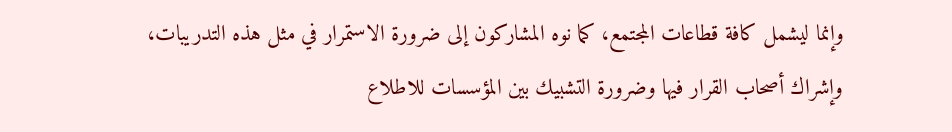وإنما ليشمل كافة قطاعات المجتمع، كما نوه المشاركون إلى ضرورة الاستمرار في مثل هذه التدريبات، وإشراك أصحاب القرار فيها وضرورة التشبيك بين المؤسسات للاطلاع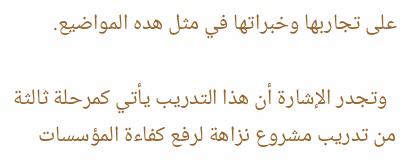على تجاربها وخبراتها في مثل هده المواضيع.

  وتجدر الإشارة أن هذا التدريب يأتي كمرحلة ثالثة من تدريب مشروع نزاهة لرفع كفاءة المؤسسات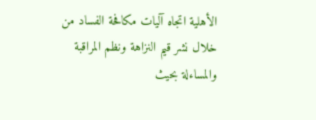الأهلية اتجاه آليات مكافحة الفساد من خلال نشر قيم النزاهة ونظم المراقبة والمساءلة بحيث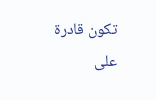تكون قادرة على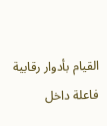القيام بأدوار رقابية فاعلة داخل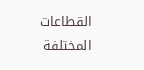القطاعات المختلفة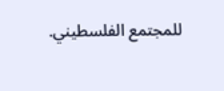للمجتمع الفلسطيني.